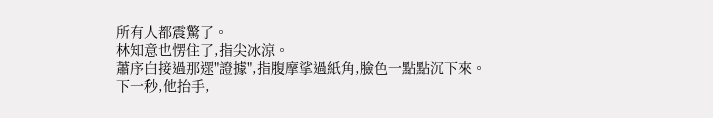所有人都震驚了。
林知意也愣住了,指尖冰涼。
蕭序白接過那遝"證據",指腹摩挲過紙角,臉色一點點沉下來。
下一秒,他抬手,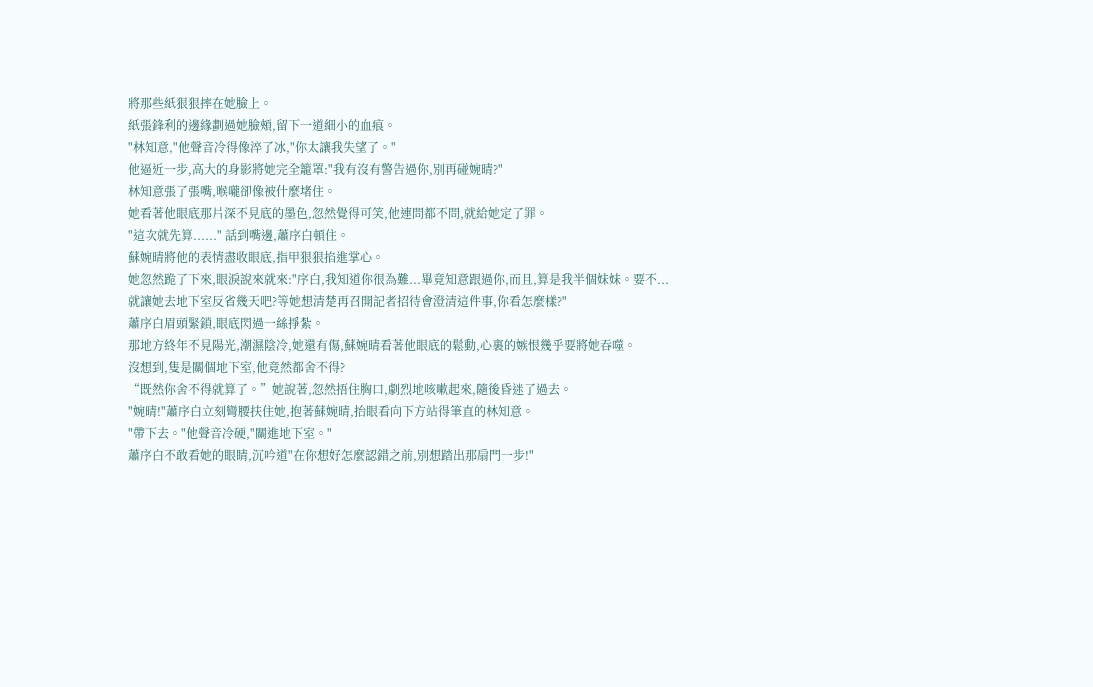將那些紙狠狠摔在她臉上。
紙張鋒利的邊緣劃過她臉頰,留下一道細小的血痕。
"林知意,"他聲音冷得像淬了冰,"你太讓我失望了。"
他逼近一步,高大的身影將她完全籠罩:"我有沒有警告過你,別再碰婉晴?"
林知意張了張嘴,喉嚨卻像被什麼堵住。
她看著他眼底那片深不見底的墨色,忽然覺得可笑,他連問都不問,就給她定了罪。
"這次就先算......" 話到嘴邊,蕭序白頓住。
蘇婉晴將他的表情盡收眼底,指甲狠狠掐進掌心。
她忽然跪了下來,眼淚說來就來:"序白,我知道你很為難...畢竟知意跟過你,而且,算是我半個妹妹。要不...就讓她去地下室反省幾天吧?等她想清楚再召開記者招待會澄清這件事,你看怎麼樣?"
蕭序白眉頭緊鎖,眼底閃過一絲掙紮。
那地方終年不見陽光,潮濕陰冷,她還有傷,蘇婉晴看著他眼底的鬆動,心裏的嫉恨幾乎要將她吞噬。
沒想到,隻是關個地下室,他竟然都舍不得?
“既然你舍不得就算了。”她說著,忽然捂住胸口,劇烈地咳嗽起來,隨後昏迷了過去。
"婉晴!"蕭序白立刻彎腰扶住她,抱著蘇婉晴,抬眼看向下方站得筆直的林知意。
"帶下去。"他聲音冷硬,"關進地下室。"
蕭序白不敢看她的眼睛,沉吟道"在你想好怎麼認錯之前,別想踏出那扇門一步!"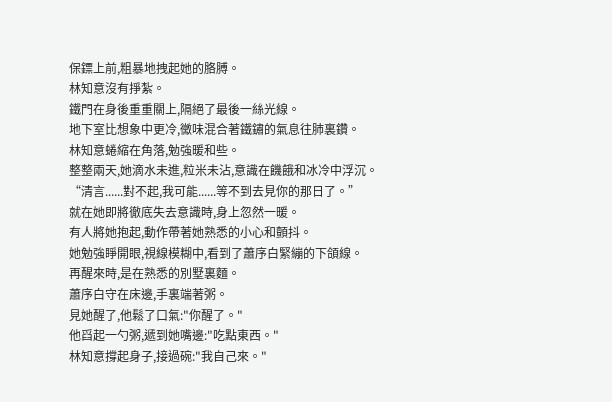保鏢上前,粗暴地拽起她的胳膊。
林知意沒有掙紮。
鐵門在身後重重關上,隔絕了最後一絲光線。
地下室比想象中更冷,黴味混合著鐵鏽的氣息往肺裏鑽。
林知意蜷縮在角落,勉強暖和些。
整整兩天,她滴水未進,粒米未沾,意識在饑餓和冰冷中浮沉。
“清言......對不起,我可能......等不到去見你的那日了。”
就在她即將徹底失去意識時,身上忽然一暖。
有人將她抱起,動作帶著她熟悉的小心和顫抖。
她勉強睜開眼,視線模糊中,看到了蕭序白緊繃的下頜線。
再醒來時,是在熟悉的別墅裏麵。
蕭序白守在床邊,手裏端著粥。
見她醒了,他鬆了口氣:"你醒了。"
他舀起一勺粥,遞到她嘴邊:"吃點東西。"
林知意撐起身子,接過碗:"我自己來。"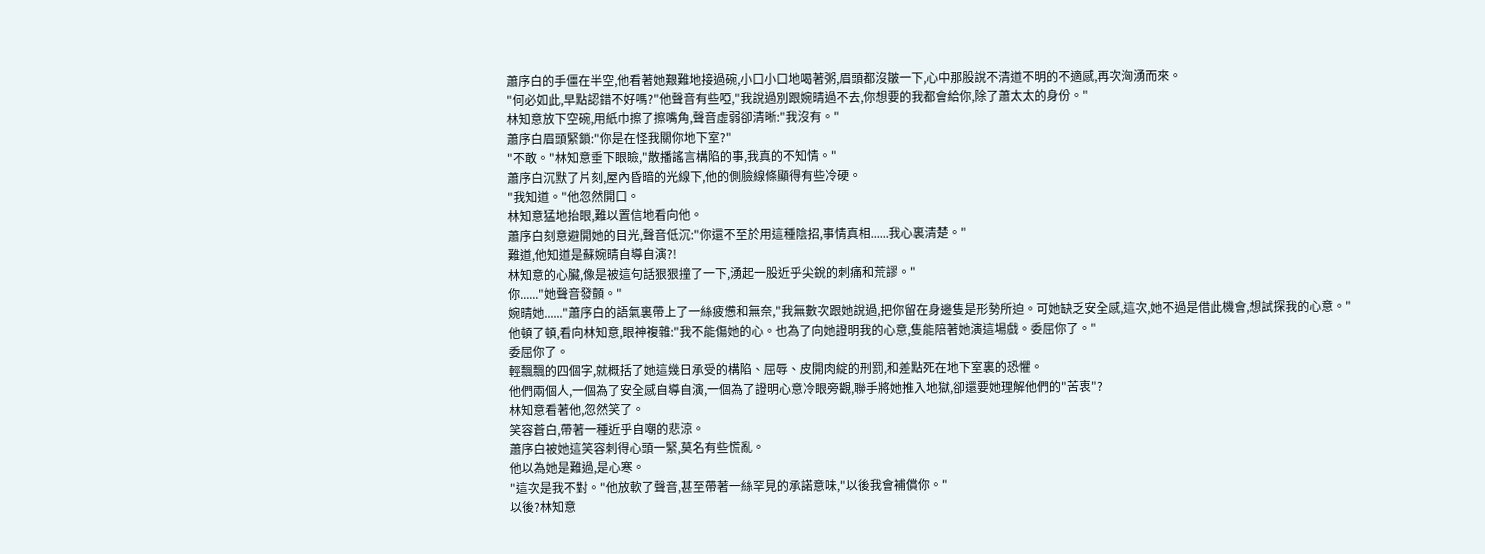蕭序白的手僵在半空,他看著她艱難地接過碗,小口小口地喝著粥,眉頭都沒皺一下,心中那股說不清道不明的不適感,再次洶湧而來。
"何必如此,早點認錯不好嗎?"他聲音有些啞,"我說過別跟婉晴過不去,你想要的我都會給你,除了蕭太太的身份。"
林知意放下空碗,用紙巾擦了擦嘴角,聲音虛弱卻清晰:"我沒有。"
蕭序白眉頭緊鎖:"你是在怪我關你地下室?"
"不敢。"林知意垂下眼瞼,"散播謠言構陷的事,我真的不知情。"
蕭序白沉默了片刻,屋內昏暗的光線下,他的側臉線條顯得有些冷硬。
"我知道。"他忽然開口。
林知意猛地抬眼,難以置信地看向他。
蕭序白刻意避開她的目光,聲音低沉:"你還不至於用這種陰招,事情真相......我心裏清楚。"
難道,他知道是蘇婉晴自導自演?!
林知意的心臟,像是被這句話狠狠撞了一下,湧起一股近乎尖銳的刺痛和荒謬。"
你......"她聲音發顫。"
婉晴她......"蕭序白的語氣裏帶上了一絲疲憊和無奈,"我無數次跟她說過,把你留在身邊隻是形勢所迫。可她缺乏安全感,這次,她不過是借此機會,想試探我的心意。"
他頓了頓,看向林知意,眼神複雜:"我不能傷她的心。也為了向她證明我的心意,隻能陪著她演這場戲。委屈你了。"
委屈你了。
輕飄飄的四個字,就概括了她這幾日承受的構陷、屈辱、皮開肉綻的刑罰,和差點死在地下室裏的恐懼。
他們兩個人,一個為了安全感自導自演,一個為了證明心意冷眼旁觀,聯手將她推入地獄,卻還要她理解他們的"苦衷"?
林知意看著他,忽然笑了。
笑容蒼白,帶著一種近乎自嘲的悲涼。
蕭序白被她這笑容刺得心頭一緊,莫名有些慌亂。
他以為她是難過,是心寒。
"這次是我不對。"他放軟了聲音,甚至帶著一絲罕見的承諾意味,"以後我會補償你。"
以後?林知意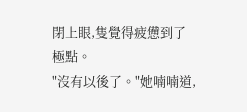閉上眼,隻覺得疲憊到了極點。
"沒有以後了。"她喃喃道,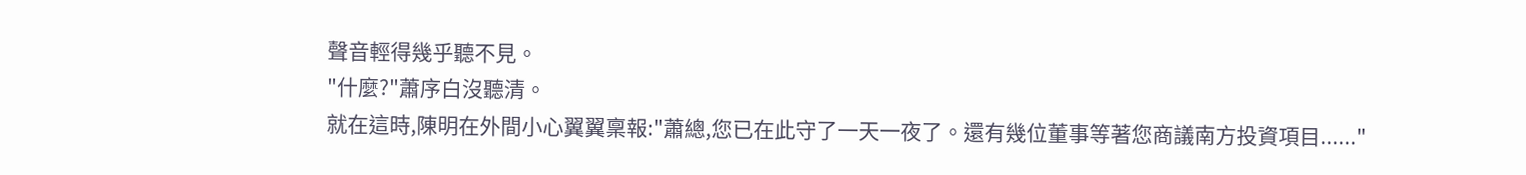聲音輕得幾乎聽不見。
"什麼?"蕭序白沒聽清。
就在這時,陳明在外間小心翼翼稟報:"蕭總,您已在此守了一天一夜了。還有幾位董事等著您商議南方投資項目......"